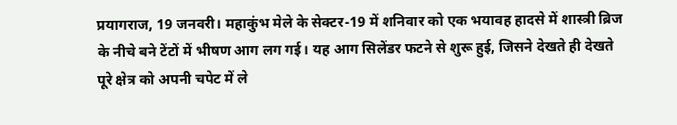प्रयागराज, 19 जनवरी। महाकुंभ मेले के सेक्टर-19 में शनिवार को एक भयावह हादसे में शास्त्री ब्रिज के नीचे बने टेंटों में भीषण आग लग गई। यह आग सिलेंडर फटने से शुरू हुई, जिसने देखते ही देखते पूरे क्षेत्र को अपनी चपेट में ले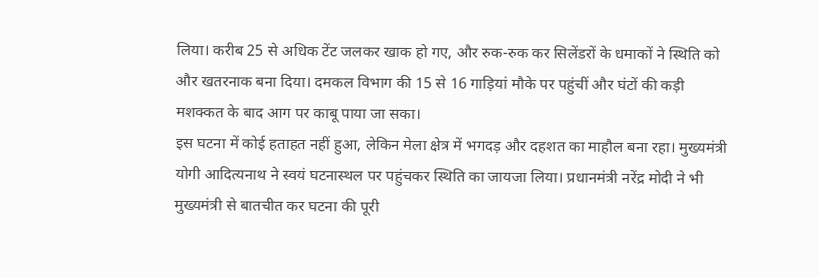लिया। करीब 25 से अधिक टेंट जलकर खाक हो गए, और रुक-रुक कर सिलेंडरों के धमाकों ने स्थिति को और खतरनाक बना दिया। दमकल विभाग की 15 से 16 गाड़ियां मौके पर पहुंचीं और घंटों की कड़ी मशक्कत के बाद आग पर काबू पाया जा सका।
इस घटना में कोई हताहत नहीं हुआ, लेकिन मेला क्षेत्र में भगदड़ और दहशत का माहौल बना रहा। मुख्यमंत्री योगी आदित्यनाथ ने स्वयं घटनास्थल पर पहुंचकर स्थिति का जायजा लिया। प्रधानमंत्री नरेंद्र मोदी ने भी मुख्यमंत्री से बातचीत कर घटना की पूरी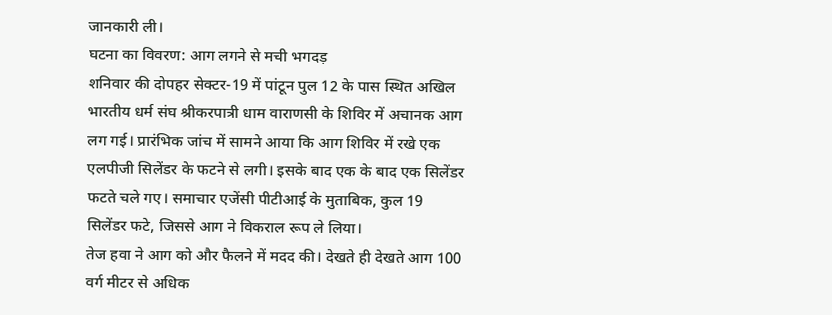जानकारी ली।
घटना का विवरण: आग लगने से मची भगदड़
शनिवार की दोपहर सेक्टर-19 में पांटून पुल 12 के पास स्थित अखिल भारतीय धर्म संघ श्रीकरपात्री धाम वाराणसी के शिविर में अचानक आग लग गई। प्रारंभिक जांच में सामने आया कि आग शिविर में रखे एक एलपीजी सिलेंडर के फटने से लगी। इसके बाद एक के बाद एक सिलेंडर फटते चले गए। समाचार एजेंसी पीटीआई के मुताबिक, कुल 19 सिलेंडर फटे, जिससे आग ने विकराल रूप ले लिया।
तेज हवा ने आग को और फैलने में मदद की। देखते ही देखते आग 100 वर्ग मीटर से अधिक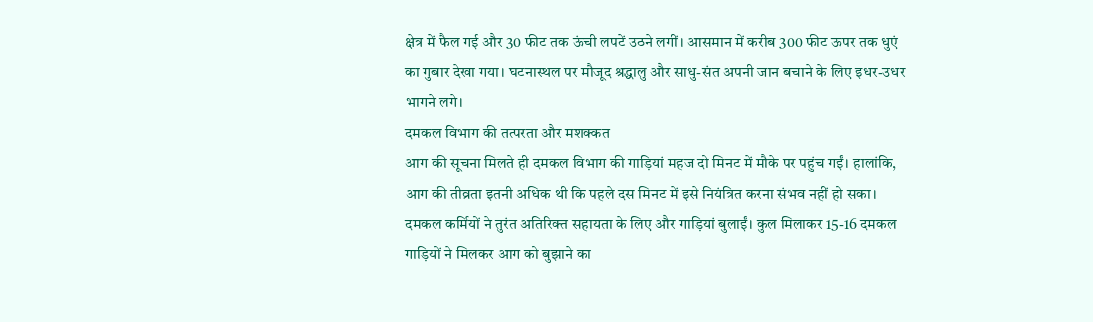क्षेत्र में फैल गई और 30 फीट तक ऊंची लपटें उठने लगीं। आसमान में करीब 300 फीट ऊपर तक धुएं का गुबार देखा गया। घटनास्थल पर मौजूद श्रद्धालु और साधु-संत अपनी जान बचाने के लिए इधर-उधर भागने लगे।
दमकल विभाग की तत्परता और मशक्कत
आग की सूचना मिलते ही दमकल विभाग की गाड़ियां महज दो मिनट में मौके पर पहुंच गईं। हालांकि, आग की तीव्रता इतनी अधिक थी कि पहले दस मिनट में इसे नियंत्रित करना संभव नहीं हो सका। दमकल कर्मियों ने तुरंत अतिरिक्त सहायता के लिए और गाड़ियां बुलाईं। कुल मिलाकर 15-16 दमकल गाड़ियों ने मिलकर आग को बुझाने का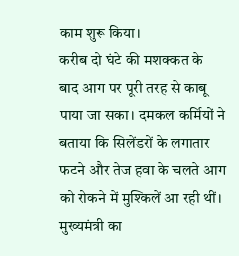काम शुरू किया।
करीब दो घंटे की मशक्कत के बाद आग पर पूरी तरह से काबू पाया जा सका। दमकल कर्मियों ने बताया कि सिलेंडरों के लगातार फटने और तेज हवा के चलते आग को रोकने में मुश्किलें आ रही थीं।
मुख्यमंत्री का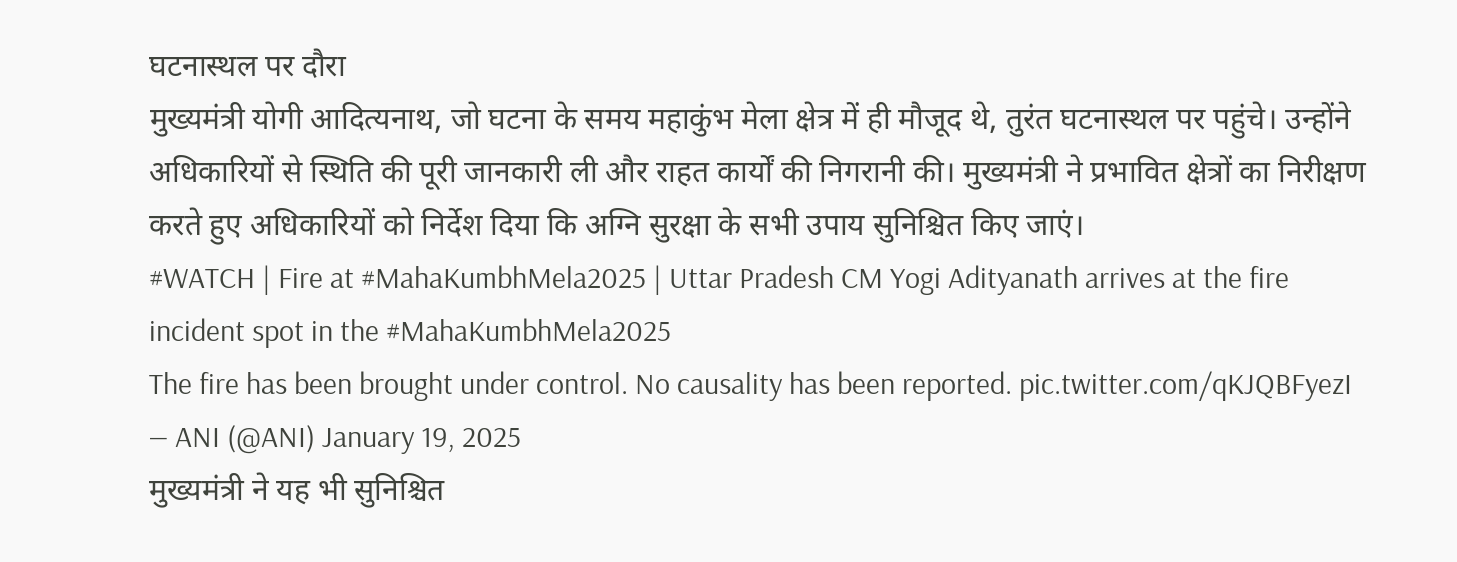घटनास्थल पर दौरा
मुख्यमंत्री योगी आदित्यनाथ, जो घटना के समय महाकुंभ मेला क्षेत्र में ही मौजूद थे, तुरंत घटनास्थल पर पहुंचे। उन्होंने अधिकारियों से स्थिति की पूरी जानकारी ली और राहत कार्यों की निगरानी की। मुख्यमंत्री ने प्रभावित क्षेत्रों का निरीक्षण करते हुए अधिकारियों को निर्देश दिया कि अग्नि सुरक्षा के सभी उपाय सुनिश्चित किए जाएं।
#WATCH | Fire at #MahaKumbhMela2025 | Uttar Pradesh CM Yogi Adityanath arrives at the fire incident spot in the #MahaKumbhMela2025
The fire has been brought under control. No causality has been reported. pic.twitter.com/qKJQBFyezI
— ANI (@ANI) January 19, 2025
मुख्यमंत्री ने यह भी सुनिश्चित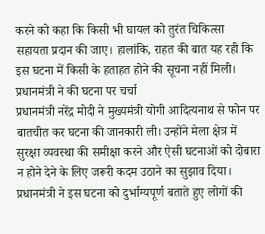करने को कहा कि किसी भी घायल को तुरंत चिकित्सा सहायता प्रदान की जाए। हालांकि, राहत की बात यह रही कि इस घटना में किसी के हताहत होने की सूचना नहीं मिली।
प्रधानमंत्री ने की घटना पर चर्चा
प्रधानमंत्री नरेंद्र मोदी ने मुख्यमंत्री योगी आदित्यनाथ से फोन पर बातचीत कर घटना की जानकारी ली। उन्होंने मेला क्षेत्र में सुरक्षा व्यवस्था की समीक्षा करने और ऐसी घटनाओं को दोबारा न होने देने के लिए जरूरी कदम उठाने का सुझाव दिया। प्रधानमंत्री ने इस घटना को दुर्भाग्यपूर्ण बताते हुए लोगों की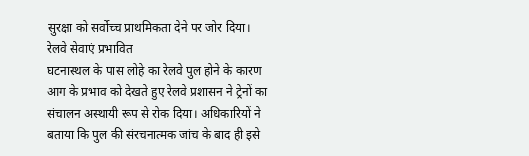सुरक्षा को सर्वोच्च प्राथमिकता देने पर जोर दिया।
रेलवे सेवाएं प्रभावित
घटनास्थल के पास लोहे का रेलवे पुल होने के कारण आग के प्रभाव को देखते हुए रेलवे प्रशासन ने ट्रेनों का संचालन अस्थायी रूप से रोक दिया। अधिकारियों ने बताया कि पुल की संरचनात्मक जांच के बाद ही इसे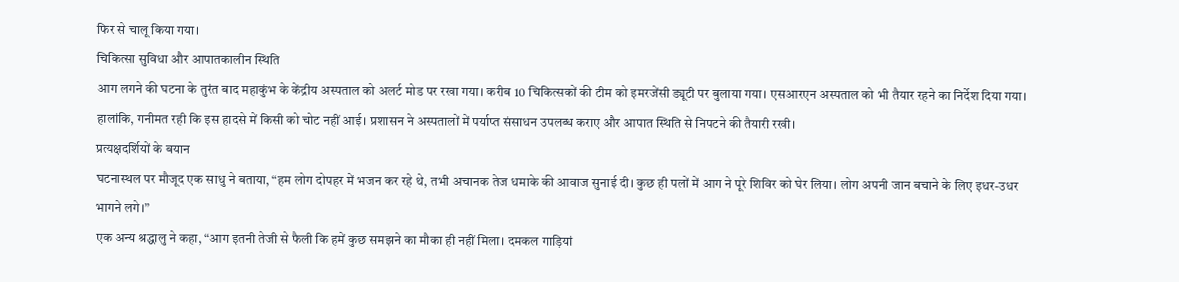फिर से चालू किया गया।
चिकित्सा सुविधा और आपातकालीन स्थिति
आग लगने की घटना के तुरंत बाद महाकुंभ के केंद्रीय अस्पताल को अलर्ट मोड पर रखा गया। करीब 10 चिकित्सकों की टीम को इमरजेंसी ड्यूटी पर बुलाया गया। एसआरएन अस्पताल को भी तैयार रहने का निर्देश दिया गया।
हालांकि, गनीमत रही कि इस हादसे में किसी को चोट नहीं आई। प्रशासन ने अस्पतालों में पर्याप्त संसाधन उपलब्ध कराए और आपात स्थिति से निपटने की तैयारी रखी।
प्रत्यक्षदर्शियों के बयान
घटनास्थल पर मौजूद एक साधु ने बताया, “हम लोग दोपहर में भजन कर रहे थे, तभी अचानक तेज धमाके की आवाज सुनाई दी। कुछ ही पलों में आग ने पूरे शिविर को घेर लिया। लोग अपनी जान बचाने के लिए इधर-उधर भागने लगे।”
एक अन्य श्रद्धालु ने कहा, “आग इतनी तेजी से फैली कि हमें कुछ समझने का मौका ही नहीं मिला। दमकल गाड़ियां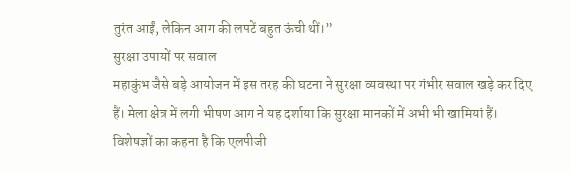तुरंत आईं, लेकिन आग की लपटें बहुत ऊंची थीं।”
सुरक्षा उपायों पर सवाल
महाकुंभ जैसे बड़े आयोजन में इस तरह की घटना ने सुरक्षा व्यवस्था पर गंभीर सवाल खड़े कर दिए हैं। मेला क्षेत्र में लगी भीषण आग ने यह दर्शाया कि सुरक्षा मानकों में अभी भी खामियां हैं।
विशेषज्ञों का कहना है कि एलपीजी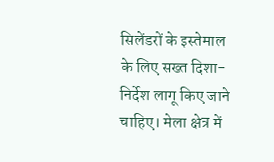सिलेंडरों के इस्तेमाल के लिए सख्त दिशा-निर्देश लागू किए जाने चाहिए। मेला क्षेत्र में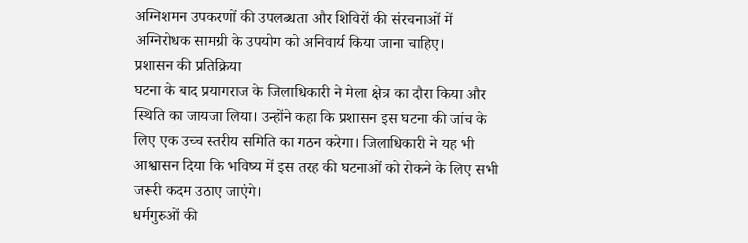अग्निशमन उपकरणों की उपलब्धता और शिविरों की संरचनाओं में अग्निरोधक सामग्री के उपयोग को अनिवार्य किया जाना चाहिए।
प्रशासन की प्रतिक्रिया
घटना के बाद प्रयागराज के जिलाधिकारी ने मेला क्षेत्र का दौरा किया और स्थिति का जायजा लिया। उन्होंने कहा कि प्रशासन इस घटना की जांच के लिए एक उच्च स्तरीय समिति का गठन करेगा। जिलाधिकारी ने यह भी आश्वासन दिया कि भविष्य में इस तरह की घटनाओं को रोकने के लिए सभी जरूरी कदम उठाए जाएंगे।
धर्मगुरुओं की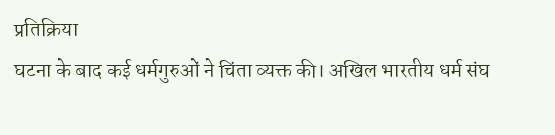प्रतिक्रिया
घटना के बाद कई धर्मगुरुओं ने चिंता व्यक्त की। अखिल भारतीय धर्म संघ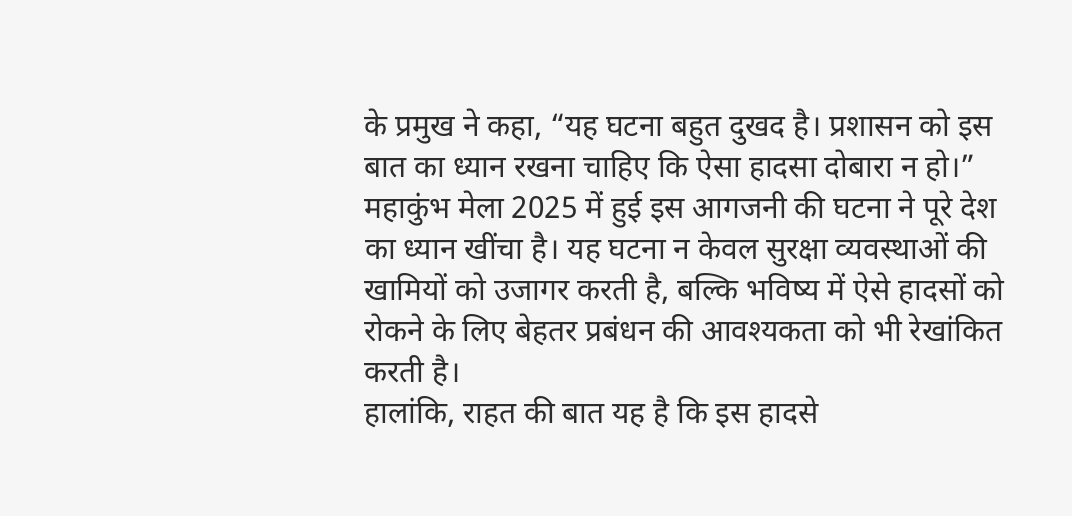के प्रमुख ने कहा, “यह घटना बहुत दुखद है। प्रशासन को इस बात का ध्यान रखना चाहिए कि ऐसा हादसा दोबारा न हो।”
महाकुंभ मेला 2025 में हुई इस आगजनी की घटना ने पूरे देश का ध्यान खींचा है। यह घटना न केवल सुरक्षा व्यवस्थाओं की खामियों को उजागर करती है, बल्कि भविष्य में ऐसे हादसों को रोकने के लिए बेहतर प्रबंधन की आवश्यकता को भी रेखांकित करती है।
हालांकि, राहत की बात यह है कि इस हादसे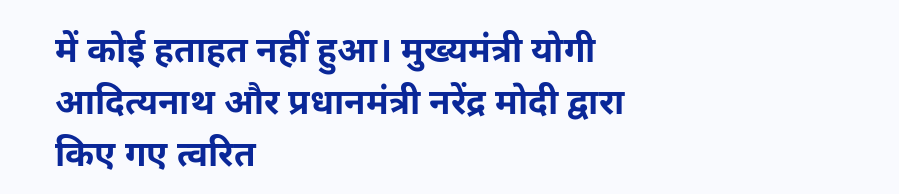में कोई हताहत नहीं हुआ। मुख्यमंत्री योगी आदित्यनाथ और प्रधानमंत्री नरेंद्र मोदी द्वारा किए गए त्वरित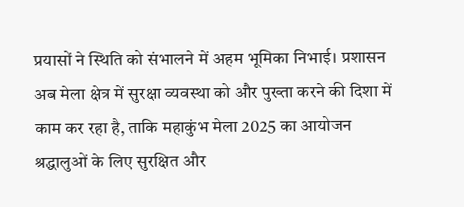प्रयासों ने स्थिति को संभालने में अहम भूमिका निभाई। प्रशासन अब मेला क्षेत्र में सुरक्षा व्यवस्था को और पुख्ता करने की दिशा में काम कर रहा है, ताकि महाकुंभ मेला 2025 का आयोजन श्रद्धालुओं के लिए सुरक्षित और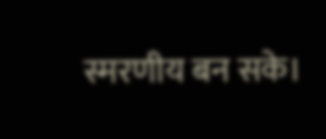स्मरणीय बन सके।